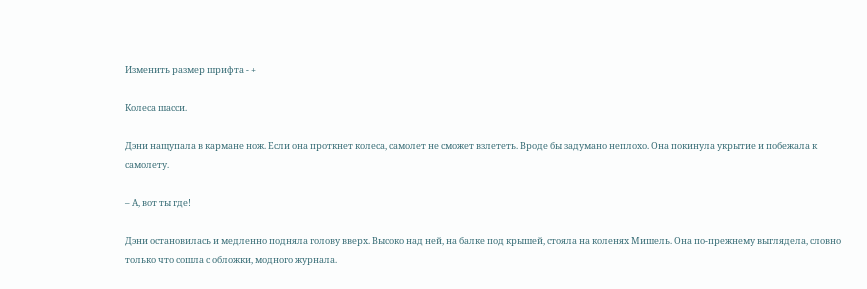Изменить размер шрифта - +

Колеса шасси.

Дэни нащупала в кармане нож. Если она проткнет колеса, самолет не сможет взлететь. Вроде бы задумано неплохо. Она покинула укрытие и побежала к самолету.

– А, вот ты где!

Дэни остановилась и медленно подняла голову вверх. Высоко над ней, на балке под крышей, стояла на коленях Мишель. Она по-прежнему выглядела, словно только что сошла с обложки, модного журнала.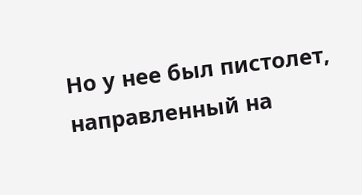Но у нее был пистолет, направленный на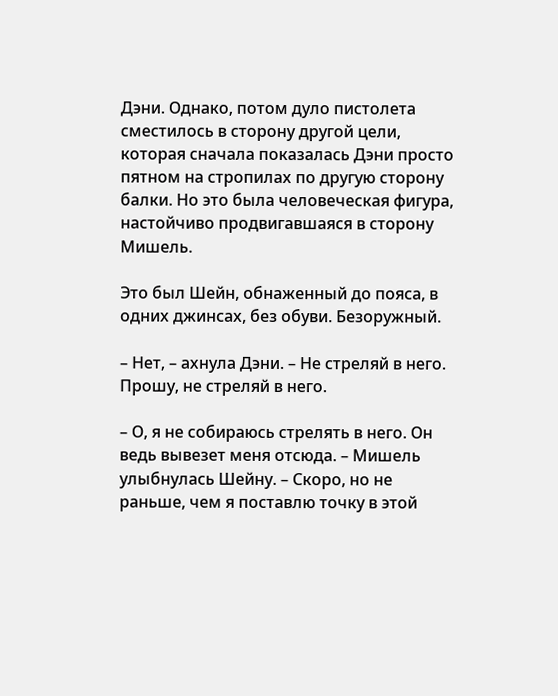Дэни. Однако, потом дуло пистолета сместилось в сторону другой цели, которая сначала показалась Дэни просто пятном на стропилах по другую сторону балки. Но это была человеческая фигура, настойчиво продвигавшаяся в сторону Мишель.

Это был Шейн, обнаженный до пояса, в одних джинсах, без обуви. Безоружный.

– Нет, – ахнула Дэни. – Не стреляй в него. Прошу, не стреляй в него.

– О, я не собираюсь стрелять в него. Он ведь вывезет меня отсюда. – Мишель улыбнулась Шейну. – Скоро, но не раньше, чем я поставлю точку в этой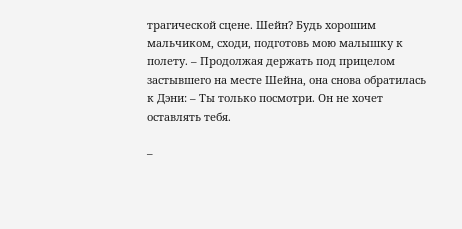трагической сцене. Шейн? Будь хорошим мальчиком, сходи, подготовь мою малышку к полету. – Продолжая держать под прицелом застывшего на месте Шейна, она снова обратилась к Дэни: – Ты только посмотри. Он не хочет оставлять тебя.

–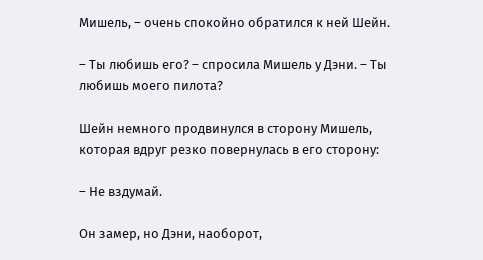Мишель, – очень спокойно обратился к ней Шейн.

– Ты любишь его? – спросила Мишель у Дэни. – Ты любишь моего пилота?

Шейн немного продвинулся в сторону Мишель, которая вдруг резко повернулась в его сторону:

– Не вздумай.

Он замер, но Дэни, наоборот,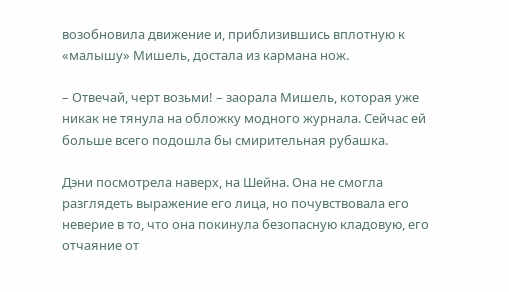возобновила движение и, приблизившись вплотную к «малышу» Мишель, достала из кармана нож.

– Отвечай, черт возьми! – заорала Мишель, которая уже никак не тянула на обложку модного журнала. Сейчас ей больше всего подошла бы смирительная рубашка.

Дэни посмотрела наверх, на Шейна. Она не смогла разглядеть выражение его лица, но почувствовала его неверие в то, что она покинула безопасную кладовую, его отчаяние от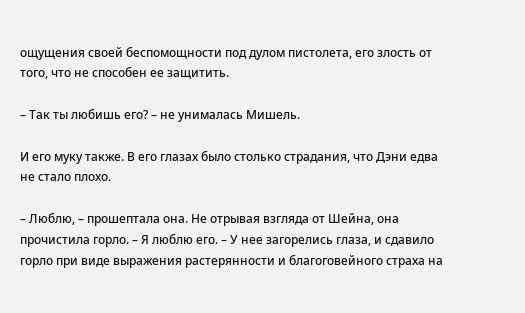ощущения своей беспомощности под дулом пистолета, его злость от того, что не способен ее защитить.

– Так ты любишь его? – не унималась Мишель.

И его муку также. В его глазах было столько страдания, что Дэни едва не стало плохо.

– Люблю, – прошептала она. Не отрывая взгляда от Шейна, она прочистила горло. – Я люблю его. – У нее загорелись глаза, и сдавило горло при виде выражения растерянности и благоговейного страха на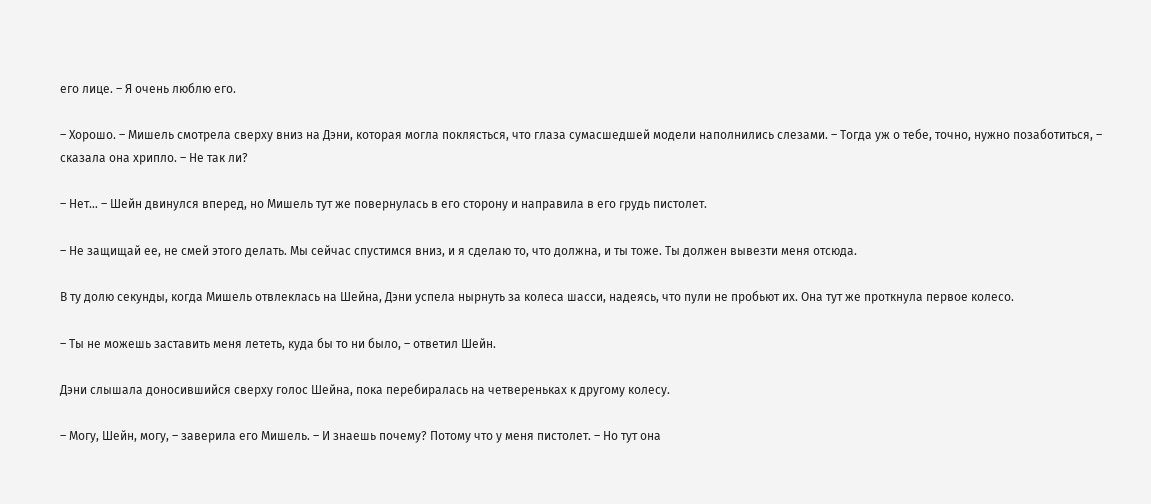его лице. – Я очень люблю его.

– Хорошо. – Мишель смотрела сверху вниз на Дэни, которая могла поклясться, что глаза сумасшедшей модели наполнились слезами. – Тогда уж о тебе, точно, нужно позаботиться, – сказала она хрипло. – Не так ли?

– Нет… – Шейн двинулся вперед, но Мишель тут же повернулась в его сторону и направила в его грудь пистолет.

– Не защищай ее, не смей этого делать. Мы сейчас спустимся вниз, и я сделаю то, что должна, и ты тоже. Ты должен вывезти меня отсюда.

В ту долю секунды, когда Мишель отвлеклась на Шейна, Дэни успела нырнуть за колеса шасси, надеясь, что пули не пробьют их. Она тут же проткнула первое колесо.

– Ты не можешь заставить меня лететь, куда бы то ни было, – ответил Шейн.

Дэни слышала доносившийся сверху голос Шейна, пока перебиралась на четвереньках к другому колесу.

– Могу, Шейн, могу, – заверила его Мишель. – И знаешь почему? Потому что у меня пистолет. – Но тут она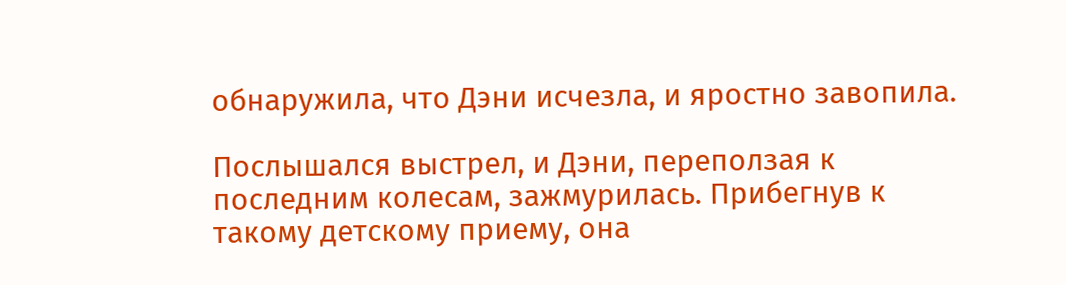обнаружила, что Дэни исчезла, и яростно завопила.

Послышался выстрел, и Дэни, переползая к последним колесам, зажмурилась. Прибегнув к такому детскому приему, она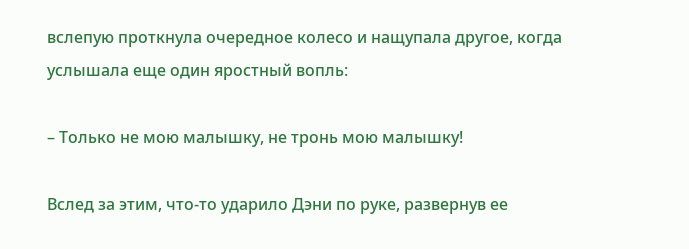вслепую проткнула очередное колесо и нащупала другое, когда услышала еще один яростный вопль:

– Только не мою малышку, не тронь мою малышку!

Вслед за этим, что-то ударило Дэни по руке, развернув ее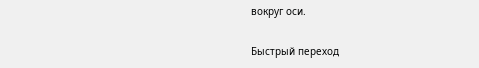вокруг оси.

Быстрый переход